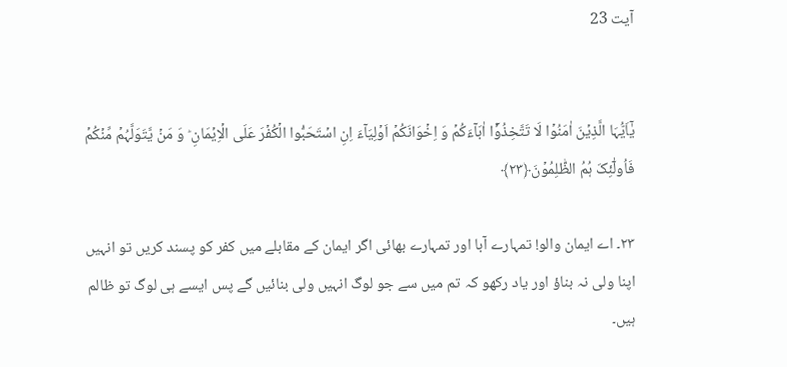آیت 23


یٰۤاَیُّہَا الَّذِیۡنَ اٰمَنُوۡا لَا تَتَّخِذُوۡۤا اٰبَآءَکُمۡ وَ اِخۡوَانَکُمۡ اَوۡلِیَآءَ اِنِ اسۡتَحَبُّوا الۡکُفۡرَ عَلَی الۡاِیۡمَانِ ؕ وَ مَنۡ یَّتَوَلَّہُمۡ مِّنۡکُمۡ فَاُولٰٓئِکَ ہُمُ الظّٰلِمُوۡنَ﴿۲۳﴾

۲۳۔ اے ایمان والو! تمہارے آبا اور تمہارے بھائی اگر ایمان کے مقابلے میں کفر کو پسند کریں تو انہیں اپنا ولی نہ بناؤ اور یاد رکھو کہ تم میں سے جو لوگ انہیں ولی بنائیں گے پس ایسے ہی لوگ تو ظالم ہیں۔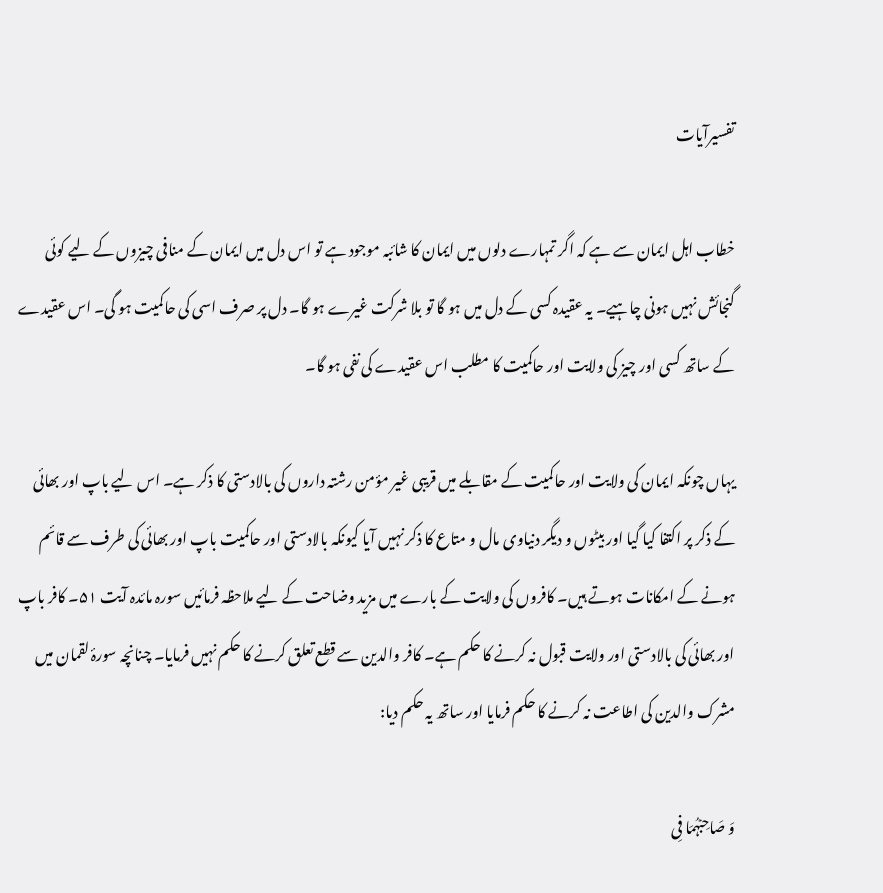تفسیرآیات

خطاب اہل ایمان سے ہے کہ اگر تمہارے دلوں میں ایمان کا شائبہ موجود ہے تو اس دل میں ایمان کے منافی چیزوں کے لیے کوئی گنجائش نہیں ہونی چاہیے۔ یہ عقیدہ کسی کے دل میں ہو گا تو بلا شرکت غیرے ہو گا۔ دل پر صرف اسی کی حاکمیت ہو گی۔ اس عقیدے کے ساتھ کسی اور چیز کی ولایت اور حاکمیت کا مطلب اس عقیدے کی نفی ہو گا۔

یہاں چونکہ ایمان کی ولایت اور حاکمیت کے مقابلے میں قریبی غیر مؤمن رشتہ داروں کی بالادستی کا ذکر ہے۔ اس لیے باپ اور بھائی کے ذکر پر اکتفا کیا گیا اور بیٹوں و دیگر دنیاوی مال و متاع کا ذکر نہیں آیا کیونکہ بالادستی اور حاکمیت باپ اور بھائی کی طرف سے قائم ہونے کے امکانات ہوتے ہیں۔ کافروں کی ولایت کے بارے میں مزید وضاحت کے لیے ملاحظہ فرمائیں سورہ مائدہ آیت ۵۱۔ کافر باپ اور بھائی کی بالادستی اور ولایت قبول نہ کرنے کا حکم ہے۔ کافر والدین سے قطع تعلق کرنے کا حکم نہیں فرمایا۔ چنانچہ سورۂ لقمان میں مشرک والدین کی اطاعت نہ کرنے کا حکم فرمایا اور ساتھ یہ حکم دیا:

وَ صَاحِبۡہُمَا فِی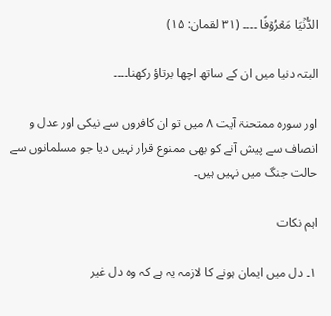الدُّنۡیَا مَعۡرُوۡفًا ۔۔۔۔ (۳۱ لقمان: ۱۵)

البتہ دنیا میں ان کے ساتھ اچھا برتاؤ رکھنا۔۔۔۔

اور سورہ ممتحنۃ آیت ۸ میں تو ان کافروں سے نیکی اور عدل و انصاف سے پیش آنے کو بھی ممنوع قرار نہیں دیا جو مسلمانوں سے حالت جنگ میں نہیں ہیں۔

اہم نکات

۱۔ دل میں ایمان ہونے کا لازمہ یہ ہے کہ وہ دل غیر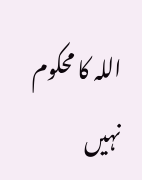اللہ کا محکوم نہیں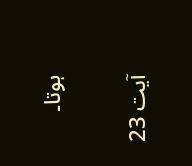ہوتا۔


آیت 23